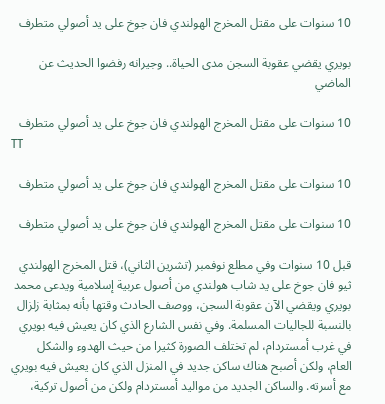10 سنوات على مقتل المخرج الهولندي فان جوخ على يد أصولي متطرف

بويري يقضي عقوبة السجن مدى الحياة.. وجيرانه رفضوا الحديث عن الماضي

10 سنوات على مقتل المخرج الهولندي فان جوخ على يد أصولي متطرف
TT

10 سنوات على مقتل المخرج الهولندي فان جوخ على يد أصولي متطرف

10 سنوات على مقتل المخرج الهولندي فان جوخ على يد أصولي متطرف

قبل 10 سنوات وفي مطلع نوفمبر (تشرين الثاني)، قتل المخرج الهولندي ثيو فان جوخ على يد شاب هولندي من أصول عربية إسلامية ويدعى محمد بويري ويقضي الآن عقوبة السجن، ووصف الحادث وقتها بأنه بمثابة زلزال بالنسبة للجاليات المسلمة. وفي نفس الشارع الذي كان يعيش فيه بويري في غرب أمستردام، لم تختلف الصورة كثيرا من حيث الهدوء والشكل العام، ولكن أصبح هناك ساكن جديد في المنزل الذي كان يعيش فيه بويري مع أسرته. والساكن الجديد من مواليد أمستردام ولكن من أصول تركية،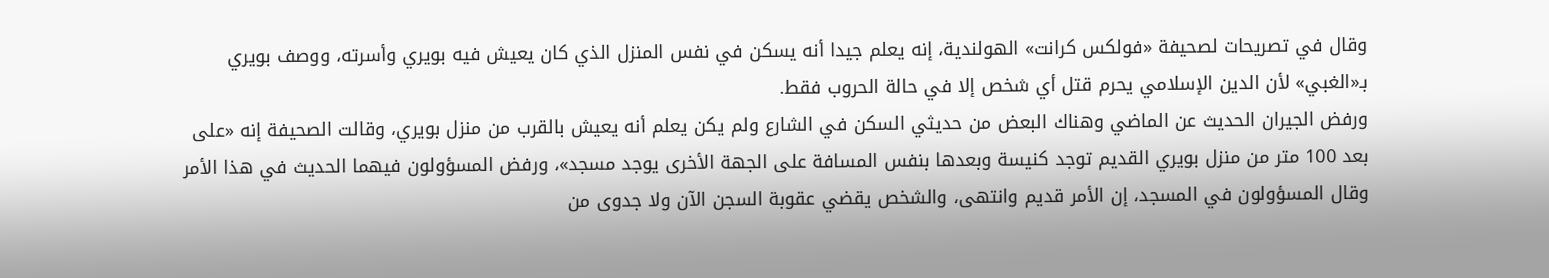وقال في تصريحات لصحيفة «فولكس كرانت» الهولندية، إنه يعلم جيدا أنه يسكن في نفس المنزل الذي كان يعيش فيه بويري وأسرته، ووصف بويري بـ«الغبي» لأن الدين الإسلامي يحرم قتل أي شخص إلا في حالة الحروب فقط.
ورفض الجيران الحديث عن الماضي وهناك البعض من حديثي السكن في الشارع ولم يكن يعلم أنه يعيش بالقرب من منزل بويري، وقالت الصحيفة إنه «على بعد 100 متر من منزل بويري القديم توجد كنيسة وبعدها بنفس المسافة على الجهة الأخرى يوجد مسجد»، ورفض المسؤولون فيهما الحديث في هذا الأمر وقال المسؤولون في المسجد، إن الأمر قديم وانتهى، والشخص يقضي عقوبة السجن الآن ولا جدوى من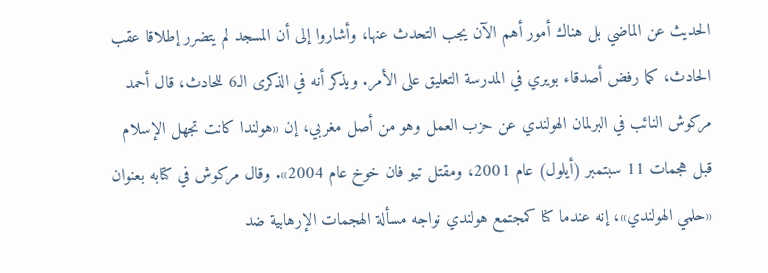الحديث عن الماضي بل هناك أمور أهم الآن يجب التحدث عنها، وأشاروا إلى أن المسجد لم يتضرر إطلاقا عقب الحادث، كما رفض أصدقاء بويري في المدرسة التعليق على الأمر. ويذكر أنه في الذكرى الـ6 للحادث، قال أحمد مركوش النائب في البرلمان الهولندي عن حزب العمل وهو من أصل مغربي، إن «هولندا كانت تجهل الإسلام قبل هجمات 11 سبتمبر (أيلول) عام 2001، ومقتل تيو فان خوخ عام 2004». وقال مركوش في كتابه بعنوان «حلمي الهولندي»، إنه عندما كنا كمجتمع هولندي نواجه مسألة الهجمات الإرهابية ضد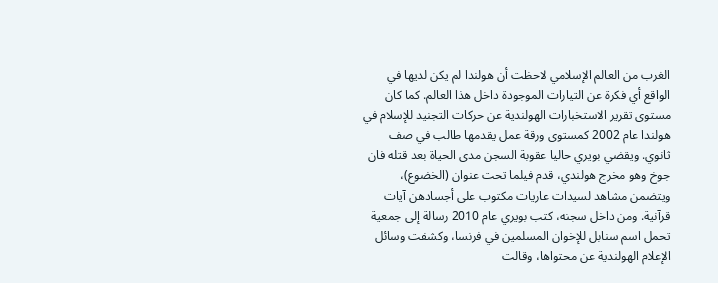الغرب من العالم الإسلامي لاحظت أن هولندا لم يكن لديها في الواقع أي فكرة عن التيارات الموجودة داخل هذا العالم. كما كان مستوى تقرير الاستخبارات الهولندية عن حركات التجنيد للإسلام في هولندا عام 2002 كمستوى ورقة عمل يقدمها طالب في صف ثانوي. ويقضي بويري حاليا عقوبة السجن مدى الحياة بعد قتله فان جوخ وهو مخرج هولندي، قدم فيلما تحت عنوان (الخضوع)، ويتضمن مشاهد لسيدات عاريات مكتوب على أجسادهن آيات قرآنية. ومن داخل سجنه، كتب بويري عام 2010 رسالة إلى جمعية تحمل اسم سنابل للإخوان المسلمين في فرنسا، وكشفت وسائل الإعلام الهولندية عن محتواها، وقالت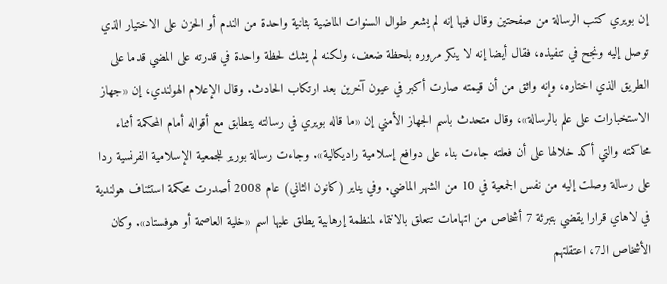إن بويري كتب الرسالة من صفحتين وقال فيها إنه لم يشعر طوال السنوات الماضية بثانية واحدة من الندم أو الحزن على الاختيار الذي توصل إليه ونجح في تنفيذه، فقال أيضا إنه لا ينكر مروره بلحظة ضعف، ولكنه لم يشك لحظة واحدة في قدرته على المضي قدما على الطريق الذي اختاره، وإنه واثق من أن قيمته صارت أكبر في عيون آخرين بعد ارتكاب الحادث. وقال الإعلام الهولندي، إن «جهاز الاستخبارات على علم بالرسالة»، وقال متحدث باسم الجهاز الأمني إن «ما قاله بويري في رسالته يتطابق مع أقواله أمام المحكمة أثناء محاكمته والتي أكد خلالها على أن فعلته جاءت بناء على دوافع إسلامية راديكالية». وجاءت رسالة بورير للجمعية الإسلامية الفرنسية ردا على رسالة وصلت إليه من نفس الجمعية في 10 من الشهر الماضي. وفي يناير (كانون الثاني) عام 2008 أصدرت محكمة استئناف هولندية في لاهاي قرارا يقضي بتبرئة 7 أشخاص من اتهامات تتعلق بالانتماء لمنظمة إرهابية يطلق عليها اسم «خلية العاصمة أو هوفستاد». وكان الأشخاص الـ7، اعتقلتهم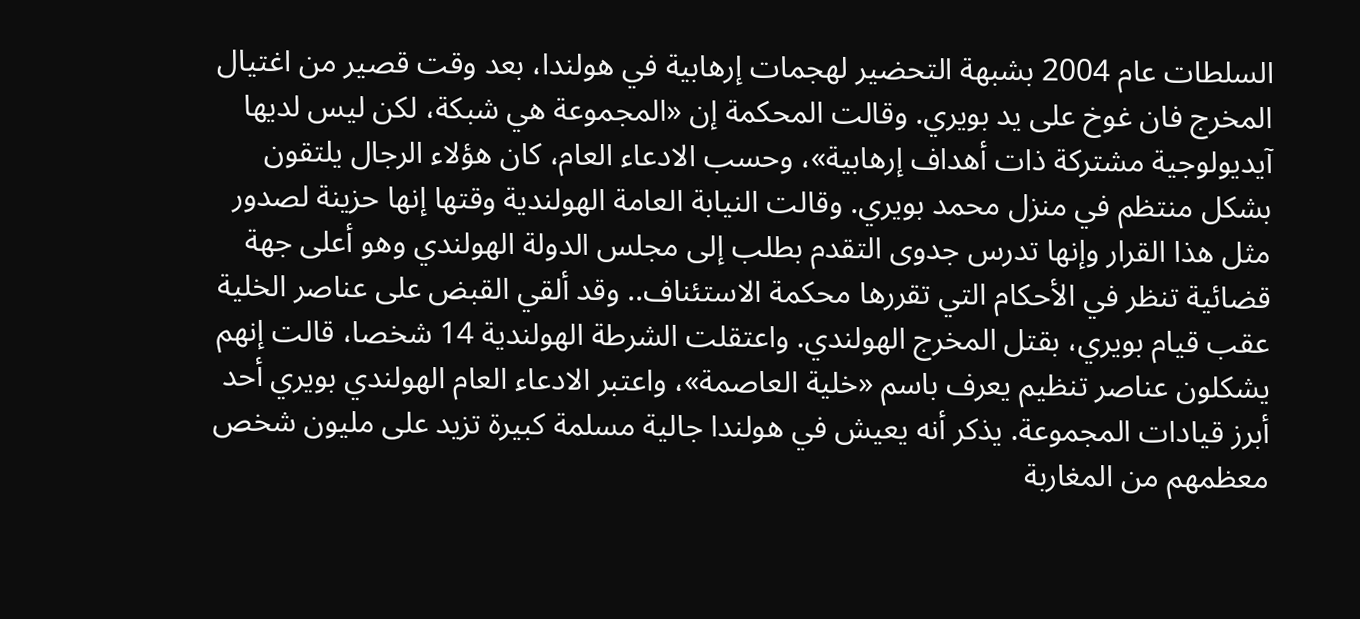السلطات عام 2004 بشبهة التحضير لهجمات إرهابية في هولندا، بعد وقت قصير من اغتيال المخرج فان غوخ على يد بويري. وقالت المحكمة إن «المجموعة هي شبكة، لكن ليس لديها آيديولوجية مشتركة ذات أهداف إرهابية»، وحسب الادعاء العام، كان هؤلاء الرجال يلتقون بشكل منتظم في منزل محمد بويري. وقالت النيابة العامة الهولندية وقتها إنها حزينة لصدور مثل هذا القرار وإنها تدرس جدوى التقدم بطلب إلى مجلس الدولة الهولندي وهو أعلى جهة قضائية تنظر في الأحكام التي تقررها محكمة الاستئناف.. وقد ألقي القبض على عناصر الخلية عقب قيام بويري، بقتل المخرج الهولندي. واعتقلت الشرطة الهولندية 14 شخصا، قالت إنهم يشكلون عناصر تنظيم يعرف باسم «خلية العاصمة»، واعتبر الادعاء العام الهولندي بويري أحد أبرز قيادات المجموعة. يذكر أنه يعيش في هولندا جالية مسلمة كبيرة تزيد على مليون شخص معظمهم من المغاربة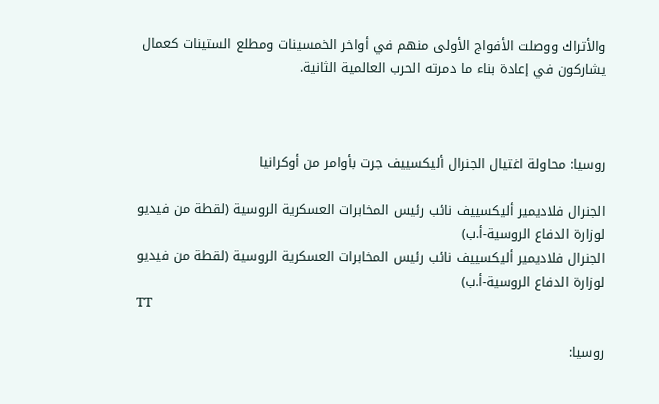والأتراك ووصلت الأفواج الأولى منهم في أواخر الخمسينات ومطلع الستينات كعمال يشاركون في إعادة بناء ما دمرته الحرب العالمية الثانية.



روسيا: محاولة اغتيال الجنرال ‌أليكسييف جرت بأوامر من أوكرانيا

الجنرال فلاديمير أليكسييف نائب رئيس المخابرات العسكرية الروسية (لقطة من فيديو لوزارة الدفاع الروسية-أ.ب)
الجنرال فلاديمير أليكسييف نائب رئيس المخابرات العسكرية الروسية (لقطة من فيديو لوزارة الدفاع الروسية-أ.ب)
TT

روسيا: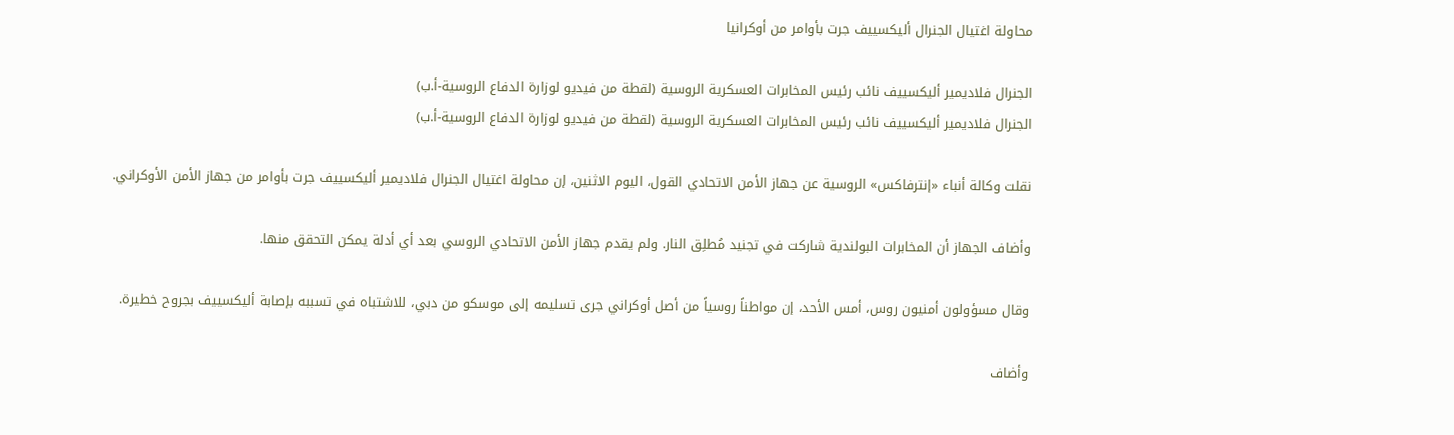محاولة اغتيال الجنرال ‌أليكسييف جرت بأوامر من أوكرانيا

الجنرال فلاديمير أليكسييف نائب رئيس المخابرات العسكرية الروسية (لقطة من فيديو لوزارة الدفاع الروسية-أ.ب)
الجنرال فلاديمير أليكسييف نائب رئيس المخابرات العسكرية الروسية (لقطة من فيديو لوزارة الدفاع الروسية-أ.ب)

نقلت وكالة أنباء «إنترفاكس» الروسية عن جهاز الأمن الاتحادي القول، اليوم الاثنين، إن محاولة اغتيال ‌الجنرال فلاديمير ‌أليكسييف ‌جرت بأوامر من ‌جهاز الأمن الأوكراني.

وأضاف الجهاز أن المخابرات البولندية شاركت في تجنيد مُطلِق النار. ولم يقدم جهاز الأمن ‌الاتحادي الروسي بعد أي أدلة يمكن التحقق منها.

وقال مسؤولون أمنيون روس، أمس الأحد، إن مواطناً روسياً من أصل أوكراني جرى تسليمه إلى موسكو من دبي، للاشتباه في تسببه بإصابة أليكسييف بجروح خطيرة.

وأضاف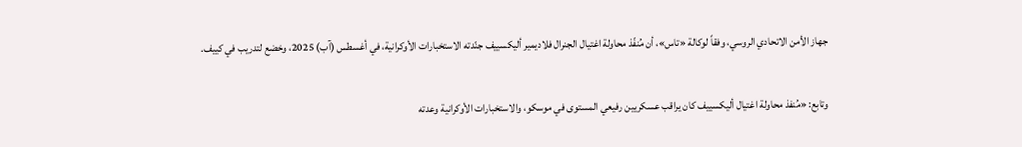جهاز الأمن الاتحادي الروسي، وفقاً لوكالة «تاس»، أن مُنفّذ محاولة اغتيال الجنرال فلاديمير أليكسييف جنّدته الاستخبارات الأوكرانية، في أغسطس (آب) 2025، وخضع لتدريب في كييف.

وتابع: «مُنفذ محاولة اغتيال أليكسييف كان يراقب عسكريين رفيعي المستوى في موسكو، والاستخبارات الأوكرانية وعدته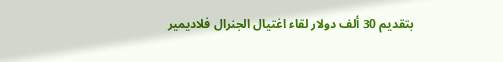بتقديم 30 ألف دولار لقاء اغتيال الجنرال فلاديمير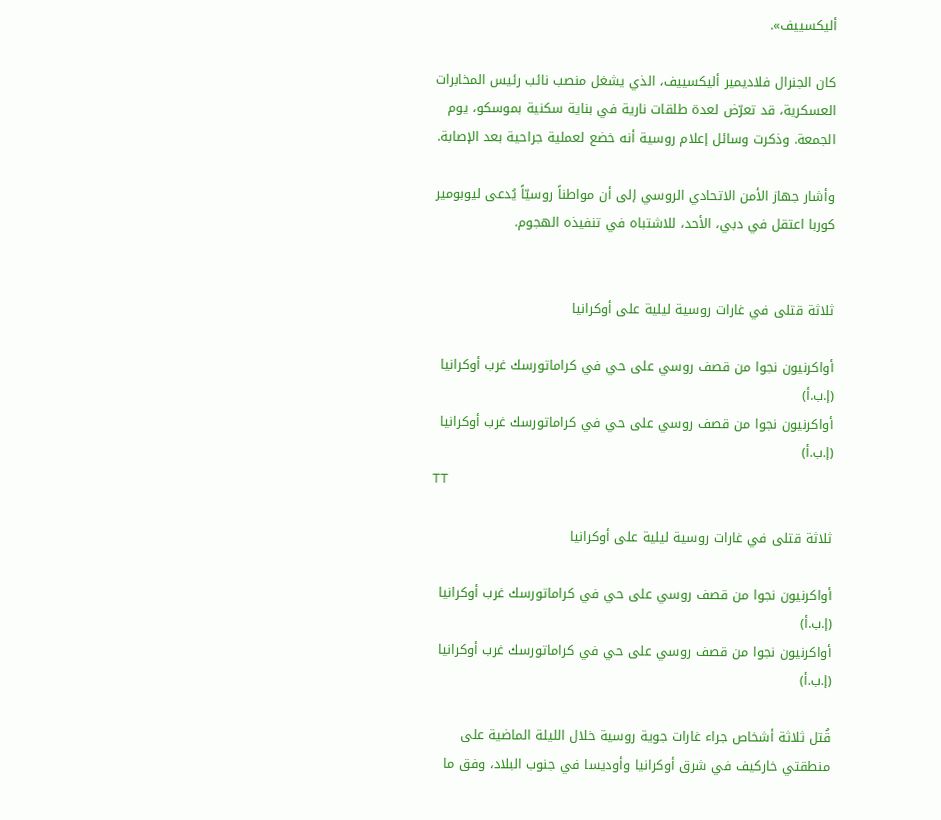أليكسييف».

كان الجنرال فلاديمير أليكسييف، الذي يشغل منصب نائب رئيس المخابرات العسكرية، قد تعرّض لعدة طلقات نارية في بناية سكنية بموسكو، يوم الجمعة. وذكرت وسائل إعلام روسية أنه خضع لعملية جراحية بعد الإصابة.

وأشار جهاز الأمن الاتحادي الروسي إلى أن مواطناً روسيّاً يُدعى ليوبومير كوربا اعتقل في دبي، الأحد، للاشتباه في تنفيذه الهجوم.


ثلاثة قتلى في غارات روسية ليلية على أوكرانيا

أواكرنيون نجوا من قصف روسي على حي في كراماتورسك غرب أوكرانيا (إ.ب.أ)
أواكرنيون نجوا من قصف روسي على حي في كراماتورسك غرب أوكرانيا (إ.ب.أ)
TT

ثلاثة قتلى في غارات روسية ليلية على أوكرانيا

أواكرنيون نجوا من قصف روسي على حي في كراماتورسك غرب أوكرانيا (إ.ب.أ)
أواكرنيون نجوا من قصف روسي على حي في كراماتورسك غرب أوكرانيا (إ.ب.أ)

قُتل ثلاثة أشخاص جراء غارات جوية روسية خلال الليلة الماضية على منطقتي خاركيف في شرق أوكرانيا وأوديسا في جنوب البلاد، وفق ما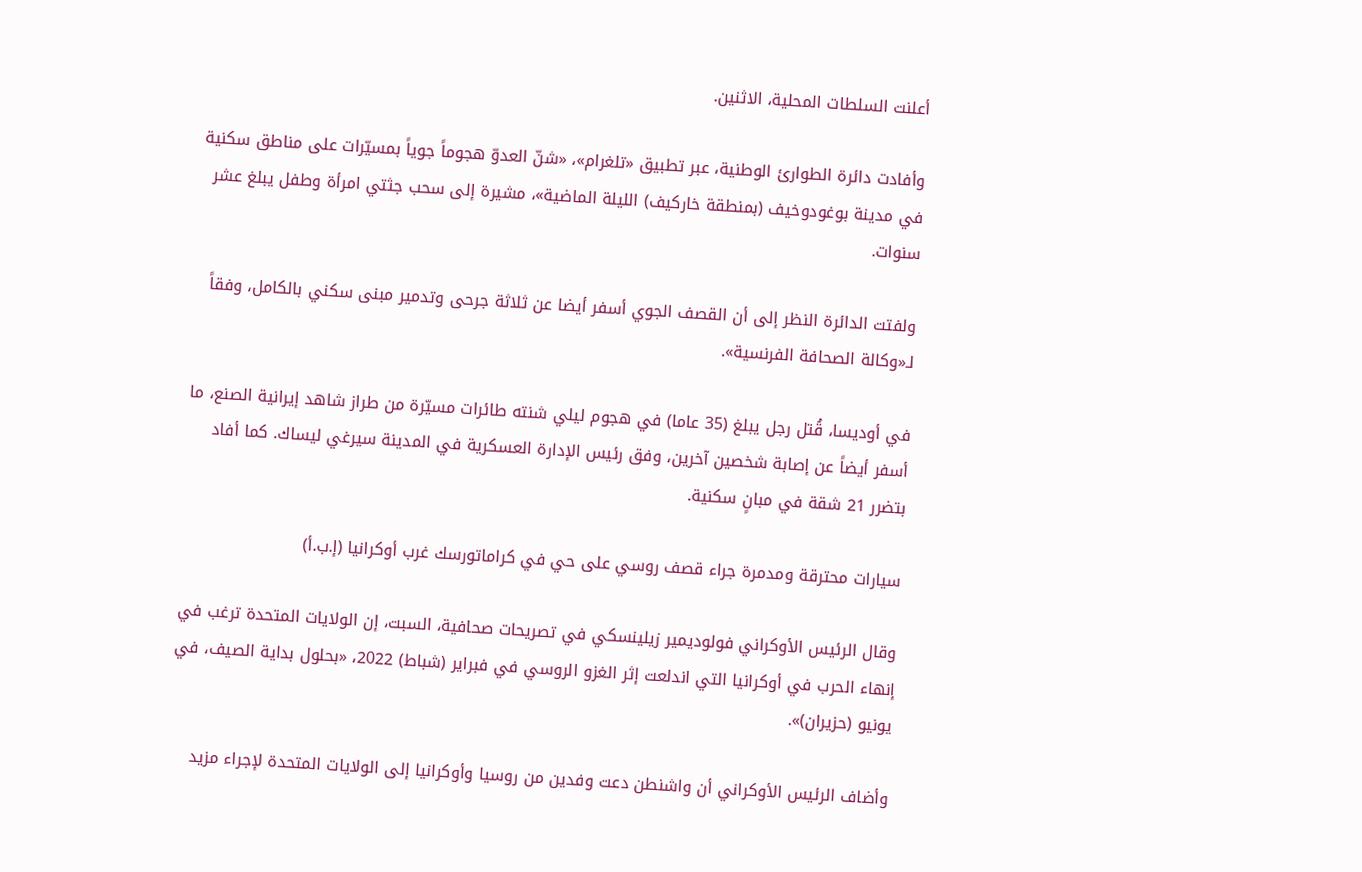أعلنت السلطات المحلية، الاثنين.

وأفادت دائرة الطوارئ الوطنية، عبر تطبيق «تلغرام»، «شنّ العدوّ هجوماً جوياً بمسيّرات على مناطق سكنية في مدينة بوغودوخيف (بمنطقة خاركيف) الليلة الماضية»، مشيرة إلى سحب جثتي امرأة وطفل يبلغ عشر سنوات.

ولفتت الدائرة النظر إلى أن القصف الجوي أسفر أيضا عن ثلاثة جرحى وتدمير مبنى سكني بالكامل، وفقاً لـ«وكالة الصحافة الفرنسية».

في أوديسا، قُتل رجل يبلغ (35 عاما) في هجوم ليلي شنته طائرات مسيّرة من طراز شاهد إيرانية الصنع، ما أسفر أيضاً عن إصابة شخصين آخرين، وفق رئيس الإدارة العسكرية في المدينة سيرغي ليساك. كما أفاد بتضرر 21 شقة في مبانٍ سكنية.

سيارات محترقة ومدمرة جراء قصف روسي على حي في كراماتورسك غرب أوكرانيا (إ.ب.أ)

وقال الرئيس الأوكراني فولوديمير زيلينسكي في تصريحات صحافية، السبت، إن الولايات المتحدة ترغب في إنهاء الحرب في أوكرانيا التي اندلعت إثر الغزو الروسي في فبراير (شباط) 2022، «بحلول بداية الصيف، في يونيو (حزيران)».

وأضاف الرئيس الأوكراني أن واشنطن دعت وفدين من روسيا وأوكرانيا إلى الولايات المتحدة لإجراء مزيد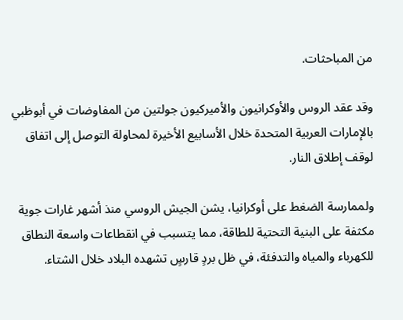من المباحثات.

وقد عقد الروس والأوكرانيون والأميركيون جولتين من المفاوضات في أبوظبي بالإمارات العربية المتحدة خلال الأسابيع الأخيرة لمحاولة التوصل إلى اتفاق لوقف إطلاق النار.

ولممارسة الضغط على أوكرانيا، يشن الجيش الروسي منذ أشهر غارات جوية مكثفة على البنية التحتية للطاقة، مما يتسبب في انقطاعات واسعة النطاق للكهرباء والمياه والتدفئة، في ظل بردٍ قارسٍ تشهده البلاد خلال الشتاء.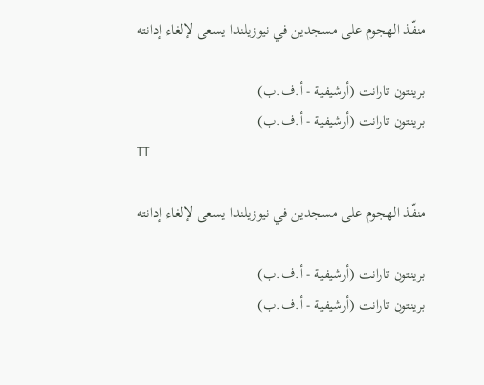منفّذ الهجوم على مسجدين في نيوزيلندا يسعى لإلغاء إدانته

برينتون تارانت (أرشيفية - أ.ف.ب)
برينتون تارانت (أرشيفية - أ.ف.ب)
TT

منفّذ الهجوم على مسجدين في نيوزيلندا يسعى لإلغاء إدانته

برينتون تارانت (أرشيفية - أ.ف.ب)
برينتون تارانت (أرشيفية - أ.ف.ب)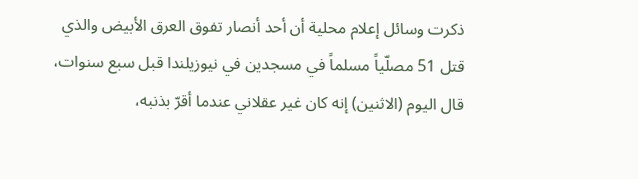ذكرت وسائل إعلام محلية أن أحد أنصار تفوق العرق الأبيض والذي قتل 51 مصلّياً مسلماً في مسجدين في نيوزيلندا قبل سبع سنوات، قال اليوم (الاثنين) إنه كان غير عقلاني عندما أقرّ بذنبه،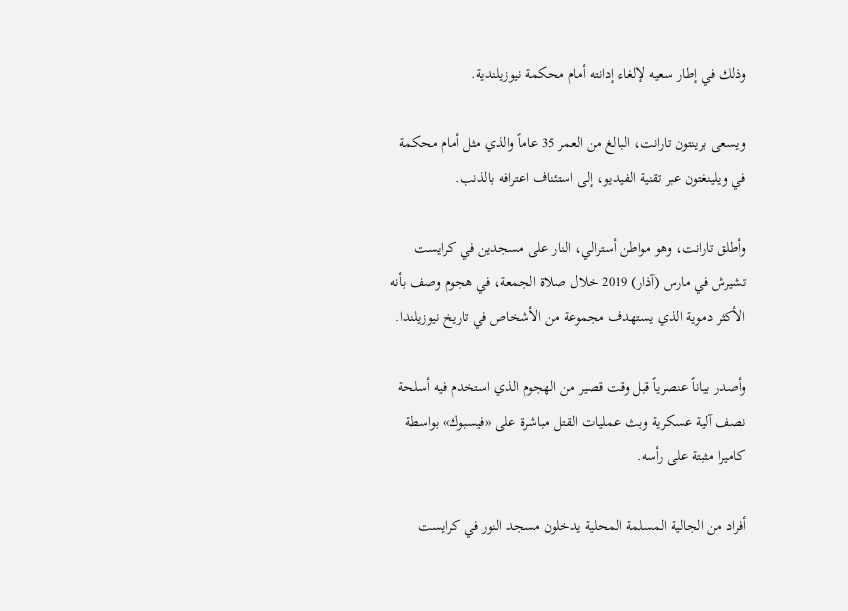وذلك في إطار سعيه لإلغاء إدانته أمام محكمة نيوزيلندية.

ويسعى برينتون تارانت، البالغ من العمر 35 عاماً والذي مثل أمام محكمة في ويلينغتون عبر تقنية الفيديو، إلى استئناف اعترافه بالذنب.

وأطلق تارانت، وهو مواطن أسترالي، النار على مسجدين في كرايست تشيرش في مارس (آذار) 2019 خلال صلاة الجمعة، في هجوم وصف بأنه الأكثر دموية الذي يستهدف مجموعة من الأشخاص في تاريخ نيوزيلندا.

وأصدر بياناً عنصرياً قبل وقت قصير من الهجوم الذي استخدم فيه أسلحة نصف آلية عسكرية وبث عمليات القتل مباشرة على «فيسبوك» بواسطة كاميرا مثبتة على رأسه.

أفراد من الجالية المسلمة المحلية يدخلون مسجد النور في كرايست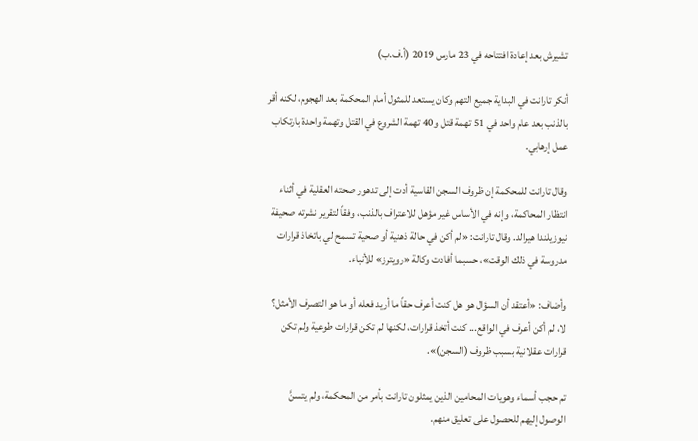تشيرش بعد إعادة افتتاحه في 23 مارس 2019 (أ.ف.ب)

أنكر تارانت في البداية جميع التهم وكان يستعد للمثول أمام المحكمة بعد الهجوم، لكنه أقر بالذنب بعد عام واحد في 51 تهمة قتل و40 تهمة الشروع في القتل وتهمة واحدة بارتكاب عمل إرهابي.

وقال تارانت للمحكمة إن ظروف السجن القاسية أدت إلى تدهور صحته العقلية في أثناء انتظار المحاكمة، وإنه في الأساس غير مؤهل للاعتراف بالذنب، وفقاً لتقرير نشرته صحيفة نيوزيلندا هيرالد. وقال تارانت: «لم أكن في حالة ذهنية أو صحية تسمح لي باتخاذ قرارات مدروسة في ذلك الوقت»، حسبما أفادت وكالة «رويترز» للأنباء.

وأضاف: «أعتقد أن السؤال هو هل كنت أعرف حقاً ما أريد فعله أو ما هو التصرف الأمثل؟ لا، لم أكن أعرف في الواقع... كنت أتخذ قرارات، لكنها لم تكن قرارات طوعية ولم تكن قرارات عقلانية بسبب ظروف (السجن)».

تم حجب أسماء وهويات المحامين الذين يمثلون تارانت بأمر من المحكمة، ولم يتسنَّ الوصول إليهم للحصول على تعليق منهم.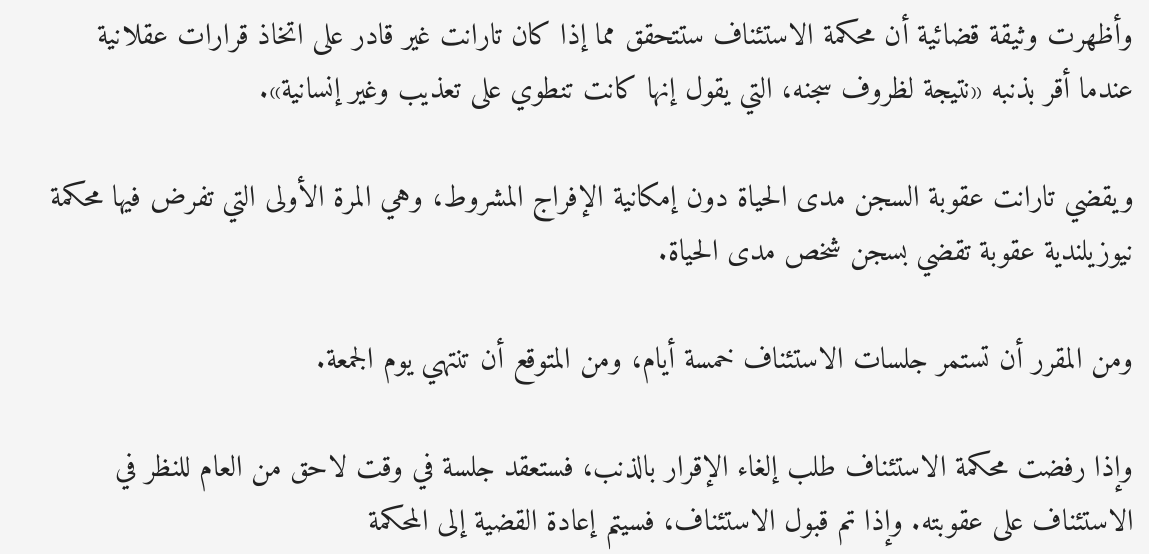وأظهرت وثيقة قضائية أن محكمة الاستئناف ستتحقق مما إذا كان تارانت غير قادر على اتخاذ قرارات عقلانية عندما أقر بذنبه «نتيجة لظروف سجنه، التي يقول إنها كانت تنطوي على تعذيب وغير إنسانية».

ويقضي تارانت عقوبة السجن مدى الحياة دون إمكانية الإفراج المشروط، وهي المرة الأولى التي تفرض فيها محكمة نيوزيلندية عقوبة تقضي بسجن شخص مدى الحياة.

ومن المقرر أن تستمر جلسات الاستئناف خمسة أيام، ومن المتوقع أن تنتهي يوم الجمعة.

وإذا رفضت محكمة الاستئناف طلب إلغاء الإقرار بالذنب، فستعقد جلسة في وقت لاحق من العام للنظر في الاستئناف على عقوبته. وإذا تم قبول الاستئناف، فسيتم إعادة القضية إلى المحكمة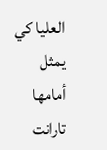العليا كي يمثل أمامها تارانت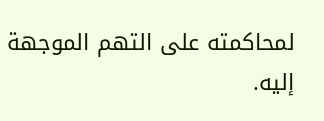لمحاكمته على التهم الموجهة إليه.